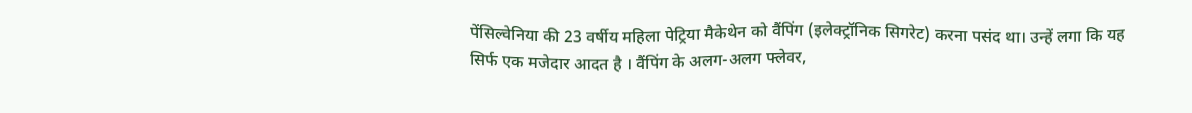पेंसिल्वेनिया की 23 वर्षीय महिला पेट्रिया मैकेथेन को वैंपिंग (इलेक्ट्रॉनिक सिगरेट) करना पसंद था। उन्हें लगा कि यह सिर्फ एक मजेदार आदत है । वैंपिंग के अलग-अलग फ्लेवर,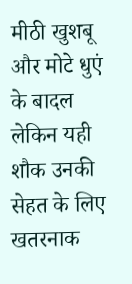मीठी खुशबू और मोटे धुएं के बादल लेकिन यही शौक उनकी सेहत के लिए खतरनाक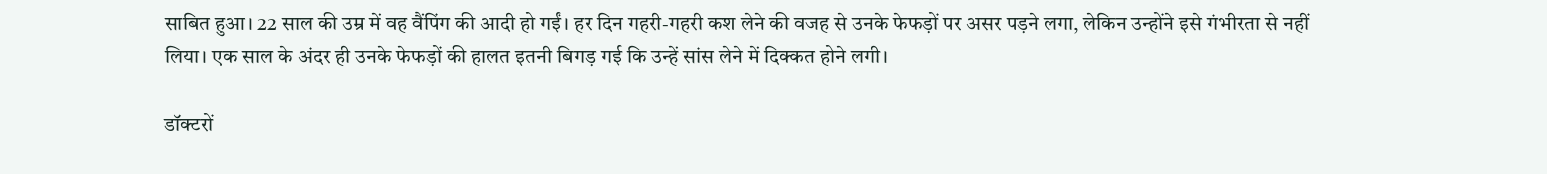साबित हुआ। 22 साल की उम्र में वह वैंपिंग की आदी हो गईं। हर दिन गहरी-गहरी कश लेने की वजह से उनके फेफड़ों पर असर पड़ने लगा, लेकिन उन्होंने इसे गंभीरता से नहीं लिया। एक साल के अंदर ही उनके फेफड़ों की हालत इतनी बिगड़ गई कि उन्हें सांस लेने में दिक्कत होने लगी।

डॉक्टरों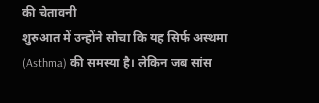की चेतावनी
शुरुआत में उन्होंने सोचा कि यह सिर्फ अस्थमा (Asthma) की समस्या है। लेकिन जब सांस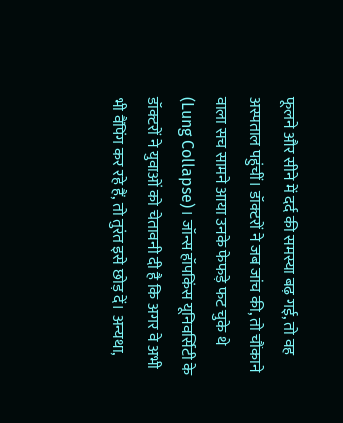फूलने और सीने में दर्द की समस्या बढ़ गई, तो वह अस्पताल पहुंचीं। डॉक्टरों ने जब जांच की, तो चौंकाने वाला सच सामने आया उनके फेफड़े फट चुके थे (Lung Collapse)। जॉन्स हॉपकिंस यूनिवर्सिटी के डॉक्टरों ने युवाओं को चेतावनी दी है कि अगर वे अभी भी वैंपिंग कर रहे हैं, तो तुरंत इसे छोड़ दें। अन्यथा,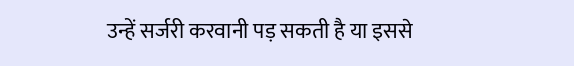उन्हें सर्जरी करवानी पड़ सकती है या इससे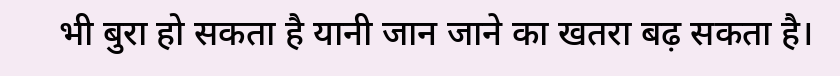भी बुरा हो सकता है यानी जान जाने का खतरा बढ़ सकता है।